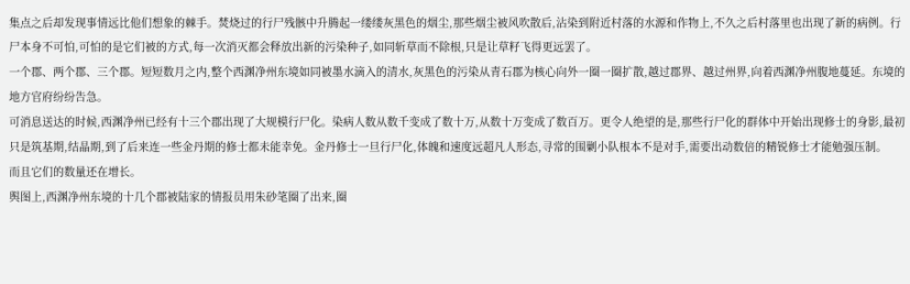集点之后却发现事情远比他们想象的棘手。焚烧过的行尸残骸中升腾起一缕缕灰黑色的烟尘,那些烟尘被风吹散后,沾染到附近村落的水源和作物上,不久之后村落里也出现了新的病例。行尸本身不可怕,可怕的是它们被的方式,每一次消灭都会释放出新的污染种子,如同斩草而不除根,只是让草籽飞得更远罢了。
一个郡、两个郡、三个郡。短短数月之内,整个西渊净州东境如同被墨水滴入的清水,灰黑色的污染从青石郡为核心向外一圈一圈扩散,越过郡界、越过州界,向着西渊净州腹地蔓延。东境的地方官府纷纷告急。
可消息送达的时候,西渊净州已经有十三个郡出现了大规模行尸化。染病人数从数千变成了数十万,从数十万变成了数百万。更令人绝望的是,那些行尸化的群体中开始出现修士的身影,最初只是筑基期,结晶期,到了后来连一些金丹期的修士都未能幸免。金丹修士一旦行尸化,体魄和速度远超凡人形态,寻常的围剿小队根本不是对手,需要出动数倍的精锐修士才能勉强压制。
而且它们的数量还在增长。
舆图上,西渊净州东境的十几个郡被陆家的情报员用朱砂笔圈了出来,圈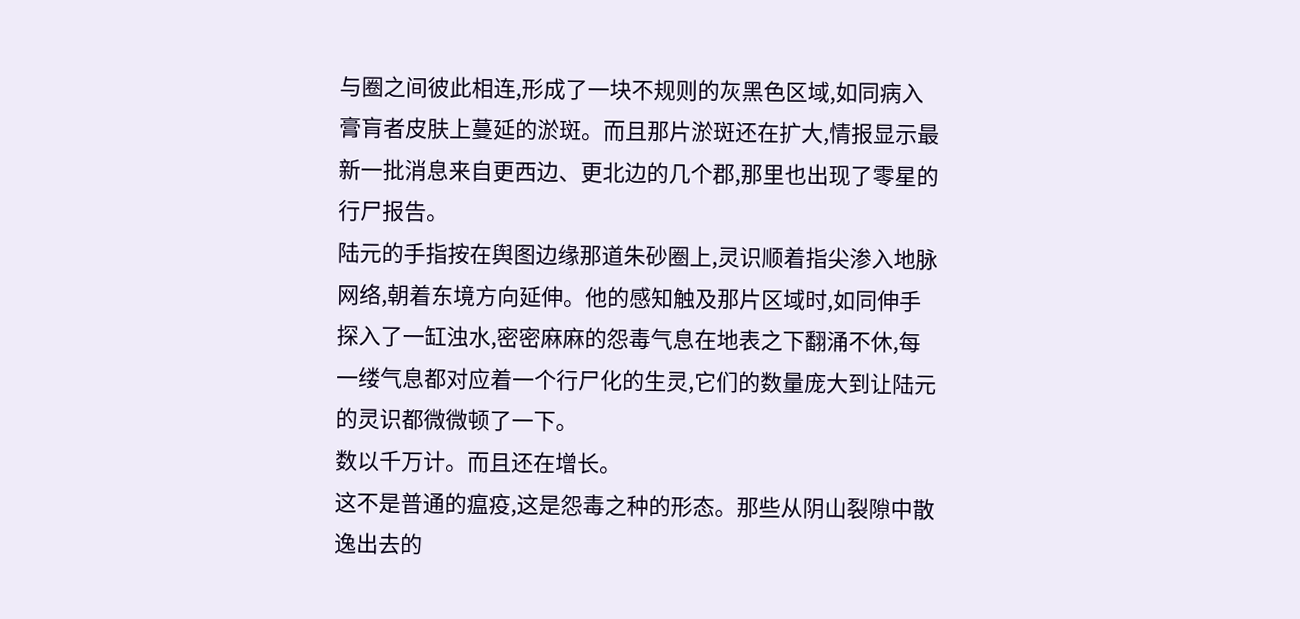与圈之间彼此相连,形成了一块不规则的灰黑色区域,如同病入膏肓者皮肤上蔓延的淤斑。而且那片淤斑还在扩大,情报显示最新一批消息来自更西边、更北边的几个郡,那里也出现了零星的行尸报告。
陆元的手指按在舆图边缘那道朱砂圈上,灵识顺着指尖渗入地脉网络,朝着东境方向延伸。他的感知触及那片区域时,如同伸手探入了一缸浊水,密密麻麻的怨毒气息在地表之下翻涌不休,每一缕气息都对应着一个行尸化的生灵,它们的数量庞大到让陆元的灵识都微微顿了一下。
数以千万计。而且还在增长。
这不是普通的瘟疫,这是怨毒之种的形态。那些从阴山裂隙中散逸出去的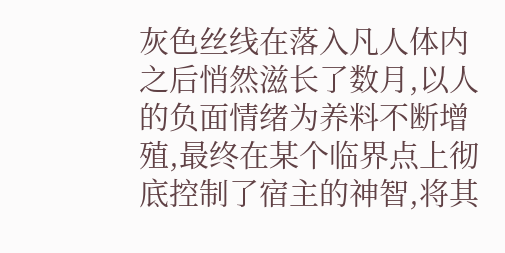灰色丝线在落入凡人体内之后悄然滋长了数月,以人的负面情绪为养料不断增殖,最终在某个临界点上彻底控制了宿主的神智,将其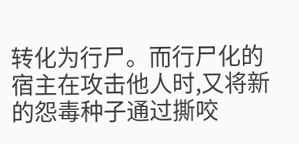转化为行尸。而行尸化的宿主在攻击他人时,又将新的怨毒种子通过撕咬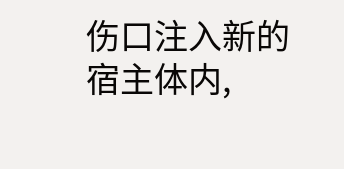伤口注入新的宿主体内,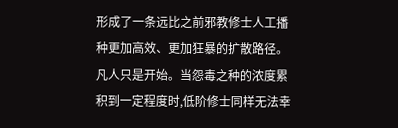形成了一条远比之前邪教修士人工播种更加高效、更加狂暴的扩散路径。
凡人只是开始。当怨毒之种的浓度累积到一定程度时,低阶修士同样无法幸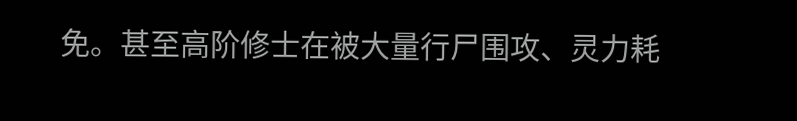免。甚至高阶修士在被大量行尸围攻、灵力耗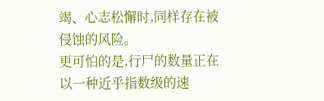竭、心志松懈时,同样存在被侵蚀的风险。
更可怕的是,行尸的数量正在以一种近乎指数级的速